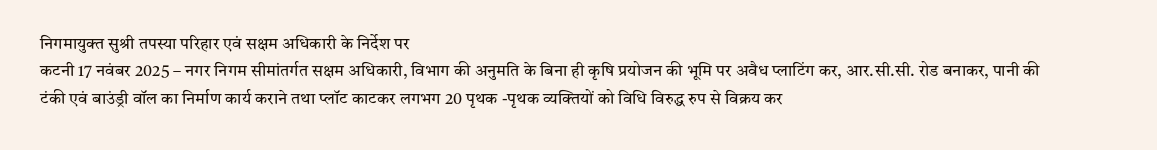निगमायुक्त सुश्री तपस्या परिहार एवं सक्षम अधिकारी के निर्देश पर
कटनी 17 नवंबर 2025 – नगर निगम सीमांतर्गत सक्षम अधिकारी, विभाग की अनुमति के बिना ही कृषि प्रयोजन की भूमि पर अवैध प्लाटिंग कर, आर.सी.सी. रोड बनाकर, पानी की टंकी एवं बाउंड्री वॉल का निर्माण कार्य कराने तथा प्लॉट काटकर लगभग 20 पृथक -पृथक व्यक्तियों को विधि विरुद्ध रुप से विक्रय कर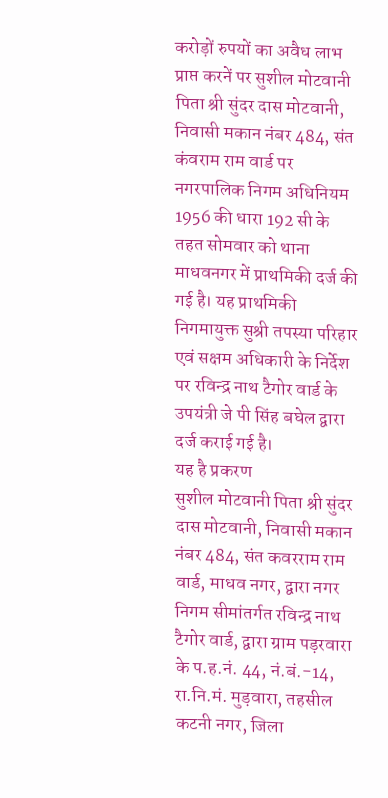करोड़ों रुपयों का अवैध लाभ प्राप्त करनें पर सुशील मोटवानी पिता श्री सुंदर दास मोटवानी, निवासी मकान नंबर 484, संत कंवराम राम वार्ड पर नगरपालिक निगम अधिनियम 1956 की धारा 192 सी के तहत सोमवार को थाना माधवनगर में प्राथमिकी दर्ज की गई है। यह प्राथमिकी निगमायुक्त सुश्री तपस्या परिहार एवं सक्षम अधिकारी के निर्देश पर रविन्द्र नाथ टैगोर वार्ड के उपयंत्री जे पी सिंह बघेल द्वारा दर्ज कराई गई है।
यह है प्रकरण
सुशील मोटवानी पिता श्री सुंदर दास मोटवानी, निवासी मकान नंबर 484, संत कवरराम राम वार्ड, माधव नगर, द्वारा नगर निगम सीमांतर्गत रविन्द्र नाथ टैगोर वार्ड, द्वारा ग्राम पड़रवारा के प.ह.नं. 44, नं.बं.-14, रा.नि.मं. मुड़वारा, तहसील कटनी नगर, जिला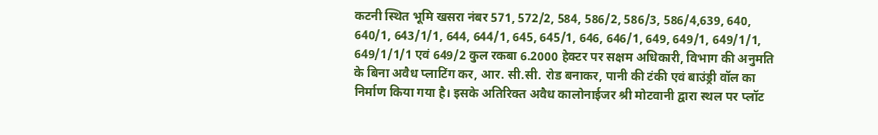कटनी स्थित भूमि खसरा नंबर 571, 572/2, 584, 586/2, 586/3, 586/4,639, 640, 640/1, 643/1/1, 644, 644/1, 645, 645/1, 646, 646/1, 649, 649/1, 649/1/1, 649/1/1/1 एवं 649/2 कुल रकबा 6.2000 हेक्टर पर सक्षम अधिकारी, विभाग की अनुमति के बिना अवैध प्लाटिंग कर, आर. सी.सी. रोड बनाकर, पानी की टंकी एवं बाउंड्री वॉल का निर्माण किया गया है। इसके अतिरिक्त अवैध कालोनाईजर श्री मोटवानी द्वारा स्थल पर प्लॉट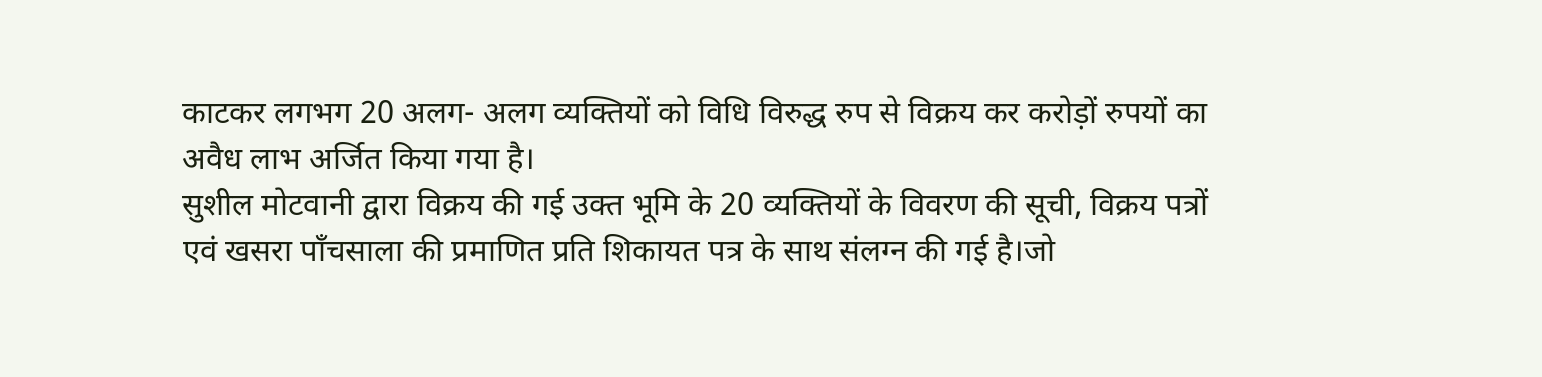काटकर लगभग 20 अलग- अलग व्यक्तियों को विधि विरुद्ध रुप से विक्रय कर करोड़ों रुपयों का अवैध लाभ अर्जित किया गया है।
सुशील मोटवानी द्वारा विक्रय की गई उक्त भूमि के 20 व्यक्तियों के विवरण की सूची, विक्रय पत्रों एवं खसरा पाँचसाला की प्रमाणित प्रति शिकायत पत्र के साथ संलग्न की गई है।जो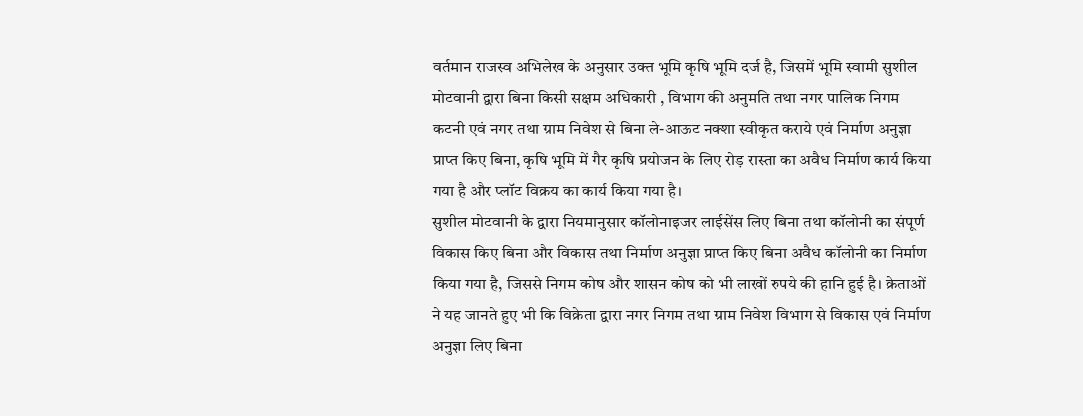वर्तमान राजस्व अभिलेख के अनुसार उक्त भूमि कृषि भूमि दर्ज है, जिसमें भूमि स्वामी सुशील मोटवानी द्वारा बिना किसी सक्षम अधिकारी , विभाग की अनुमति तथा नगर पालिक निगम कटनी एवं नगर तथा ग्राम निवेश से बिना ले-आऊट नक्शा स्वीकृत कराये एवं निर्माण अनुज्ञा प्राप्त किए बिना, कृषि भूमि में गैर कृषि प्रयोजन के लिए रोड़ रास्ता का अवैध निर्माण कार्य किया गया है और प्लॉट विक्रय का कार्य किया गया है।
सुशील मोटवानी के द्वारा नियमानुसार कॉलोनाइजर लाईसेंस लिए बिना तथा कॉलोनी का संपूर्ण विकास किए बिना और विकास तथा निर्माण अनुज्ञा प्राप्त किए बिना अवैध कॉलोनी का निर्माण किया गया है, जिससे निगम कोष और शासन कोष को भी लाखों रुपये की हानि हुई है। क्रेताओं ने यह जानते हुए भी कि विक्रेता द्वारा नगर निगम तथा ग्राम निवेश विभाग से विकास एवं निर्माण अनुज्ञा लिए बिना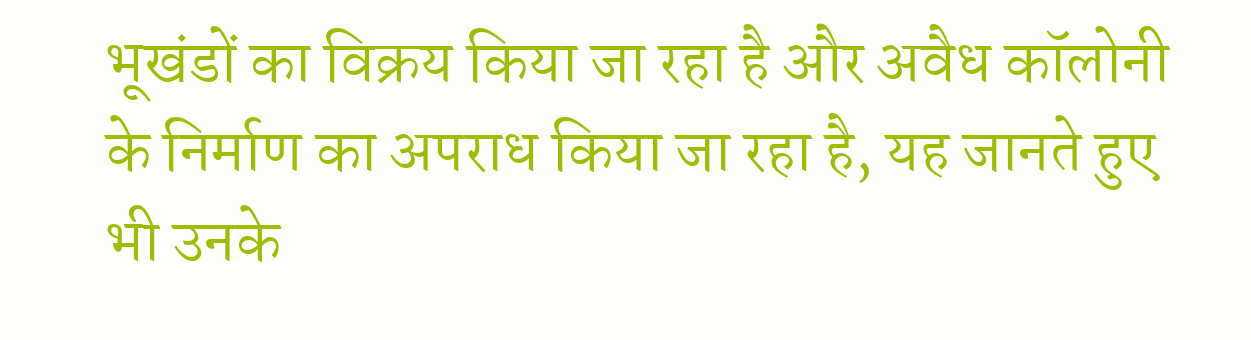भूखंडों का विक्रय किया जा रहा है और अवैध कॉलोनी के निर्माण का अपराध किया जा रहा है, यह जानते हुए भी उनके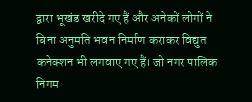द्वारा भूखंड खरीदे गए हैं और अनेकों लोगों ने बिना अनुमति भवन निर्माण कराकर विद्युत कनेक्शन भी लगवाए गए हैं। जो नगर पालिक निगम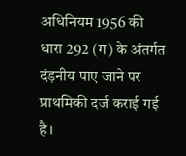अधिनियम 1956 की धारा 292 (ग) के अंतर्गत दंड़नीय पाए जाने पर प्राथमिकी दर्ज कराई गई है।